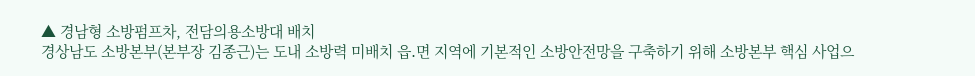▲ 경남형 소방펌프차, 전담의용소방대 배치
경상남도 소방본부(본부장 김종근)는 도내 소방력 미배치 읍․면 지역에 기본적인 소방안전망을 구축하기 위해 소방본부 핵심 사업으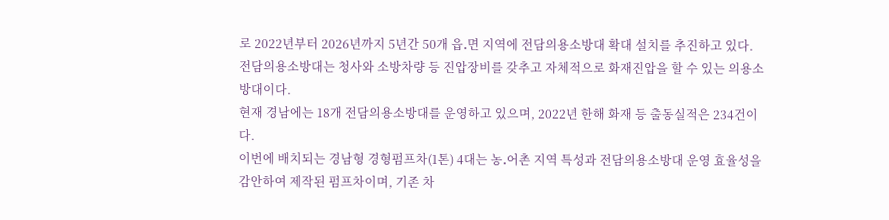로 2022년부터 2026년까지 5년간 50개 읍․면 지역에 전담의용소방대 확대 설치를 추진하고 있다.
전담의용소방대는 청사와 소방차량 등 진압장비를 갖추고 자체적으로 화재진압을 할 수 있는 의용소방대이다.
현재 경남에는 18개 전담의용소방대를 운영하고 있으며, 2022년 한해 화재 등 출동실적은 234건이다.
이번에 배치되는 경남형 경형펌프차(1톤) 4대는 농․어촌 지역 특성과 전담의용소방대 운영 효율성을 감안하여 제작된 펌프차이며, 기존 차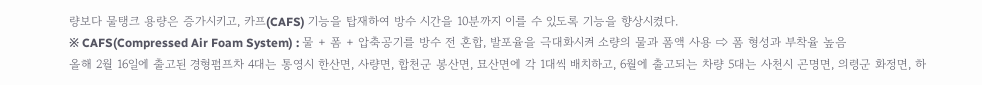량보다 물탱크 용량은 증가시키고, 카프(CAFS) 기능을 탑재하여 방수 시간을 10분까지 이를 수 있도록 기능을 향상시켰다.
※ CAFS(Compressed Air Foam System) : 물 + 폼 + 압축공기를 방수 전 혼합, 발포율을 극대화시켜 소량의 물과 폼액 사용 ⇨ 폼 형성과 부착율 높음
올해 2월 16일에 출고된 경형펌프차 4대는 통영시 한산면, 사량면, 합천군 봉산면, 묘산면에 각 1대씩 배치하고, 6월에 출고되는 차량 5대는 사천시 곤명면, 의령군 화정면, 하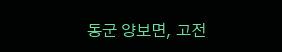동군 양보면, 고전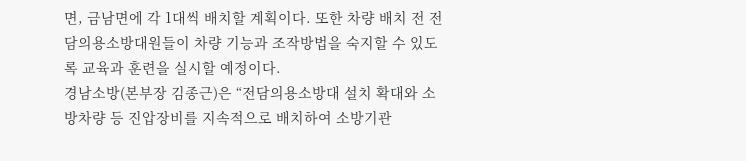면, 금남면에 각 1대씩 배치할 계획이다. 또한 차량 배치 전 전담의용소방대원들이 차량 기능과 조작방법을 숙지할 수 있도록 교육과 훈련을 실시할 예정이다.
경남소방(본부장 김종근)은 “전담의용소방대 설치 확대와 소방차량 등 진압장비를 지속적으로 배치하여 소방기관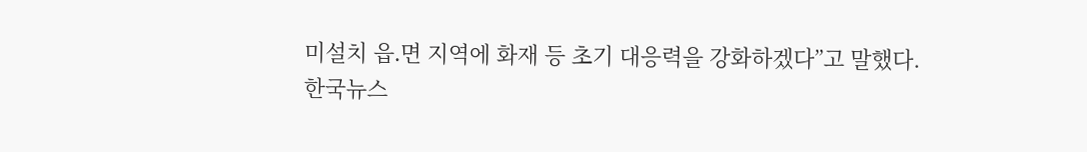미설치 읍․면 지역에 화재 등 초기 대응력을 강화하겠다”고 말했다.
한국뉴스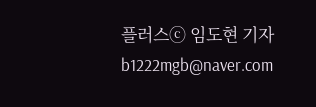플러스ⓒ 임도현 기자 b1222mgb@naver.com